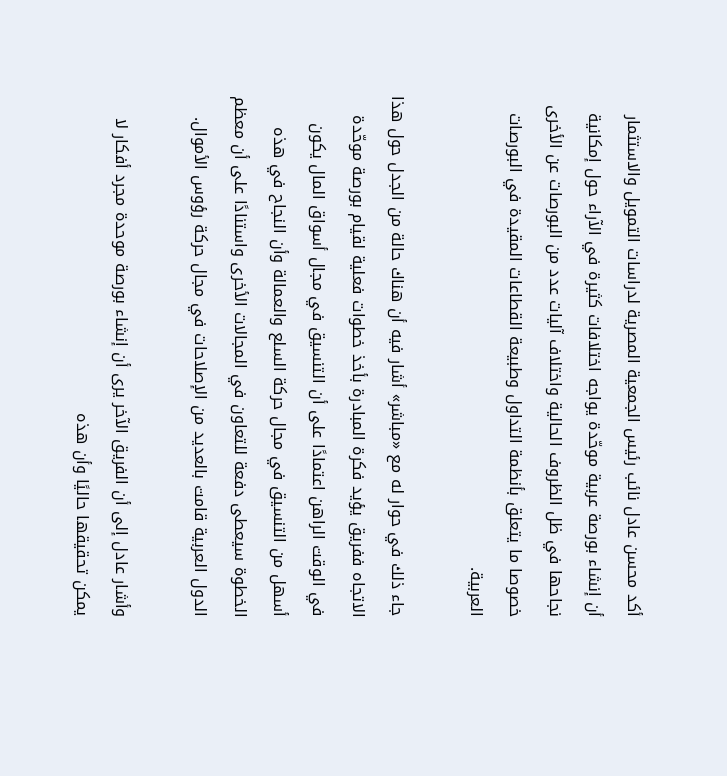أكد محسن عادل نائب رئيس الجمعية المصرية لدراسات التمويل والاستثمار أن إنشاء بورصة عربية موحّدة يواجه اختلافات كثيرة في الآراء حول إمكانية نجاحها في ظل الظروف الحالية واختلاف آليات عدد من البورصات عن الأخرى خصوصا ما يتعلق بأنظمة التداول وطبيعة القطاعات المقيدة في البورصات العربية.

جاء ذلك في حوار له مع «مباشر» أشار فيه أن هناك حالة من الجدل حول هذا الاتجاه ففريق يؤيد فكرة المبادرة بأخذ خطوات فعلية لقيام بورصة موحّدة في الوقت الراهن اعتمادًا على أن التنسيق في مجال أسواق المال يكون أسهل من التنسيق في مجال حركة السلع والعمالة وأن النجاح في هذه الخطوة سيعطى دفعة للتعاون في المجالات الأخرى واستنادًا على أن معظم الدول العربية قامت بالعديد من الإصلاحات في مجال حركة رؤوس الأموال.

وأشار عادل إلى أن الفريق الآخر يرى أن إنشاء بورصة موحدة مجرد أفكار لا يمكن تحقيقها حاليًا وأن هذه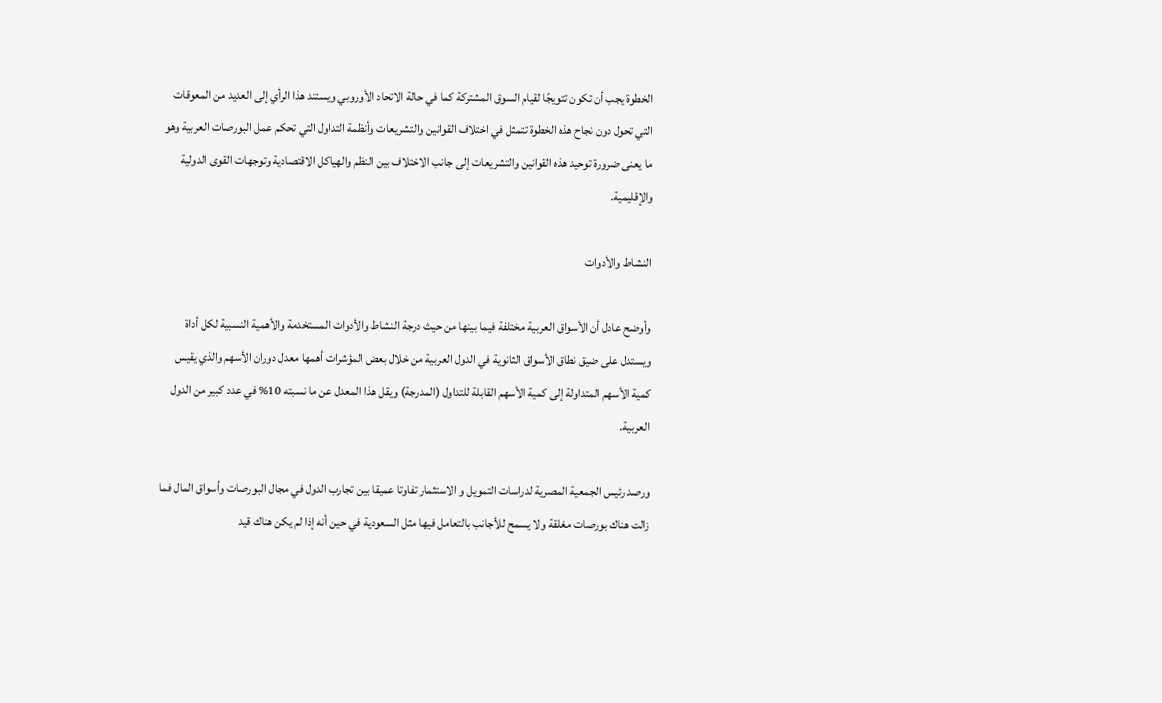الخطوة يجب أن تكون تتويجًا لقيام السوق المشتركة كما في حالة الاتحاد الأوروبي ويستند هذا الرأي إلى العديد من المعوقات التي تحول دون نجاح هذه الخطوة تتمثل في اختلاف القوانين والتشريعات وأنظمة التداول التي تحكم عمل البورصات العربية وهو ما يعنى ضرورة توحيد هذه القوانين والتشريعات إلى جانب الاختلاف بين النظم والهياكل الاقتصادية وتوجهات القوى الدولية والإقليمية.

النشاط والأدوات

وأوضح عادل أن الأسواق العربية مختلفة فيما بينها من حيث درجة النشاط والأدوات المستخدمة والأهمية النسبية لكل أداة ويستدل على ضيق نطاق الأسواق الثانوية في الدول العربية من خلال بعض المؤشرات أهمها معدل دوران الأسهم والذي يقيس كمية الأسهم المتداولة إلى كمية الأسهم القابلة للتداول (المدرجة) ويقل هذا المعدل عن ما نسبته 10% في عدد كبير من الدول العربية.

ورصد رئيس الجمعية المصرية لدراسات التمويل و الاستثمار تفاوتا عميقا بين تجارب الدول في مجال البورصات وأسواق المال فما زالت هناك بورصات مغلقة ولا يسمح للأجانب بالتعامل فيها مثل السعودية في حين أنه إذا لم يكن هناك قيد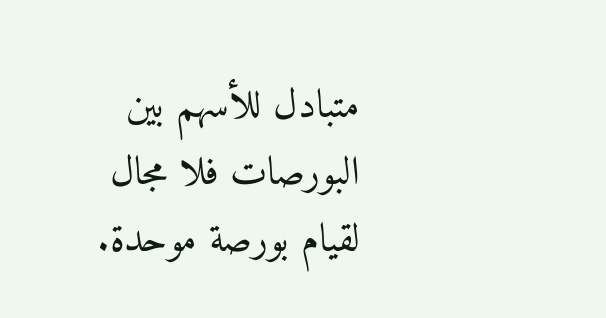متبادل للأسهم بين البورصات فلا مجال لقيام بورصة موحدة.